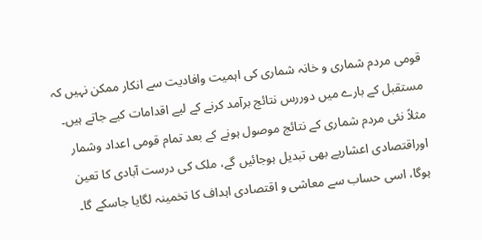قومی مردم شماری و خانہ شماری کی اہمیت وافادیت سے انکار ممکن نہیں کہ مستقبل کے بارے میں دوررس نتائج برآمد کرنے کے لیے اقدامات کیے جاتے ہیں۔ مثلاً نئی مردم شماری کے نتائج موصول ہونے کے بعد تمام قومی اعداد وشمار اوراقتصادی اعشاریے بھی تبدیل ہوجائیں گے، ملک کی درست آبادی کا تعین ہوگا، اسی حساب سے معاشی و اقتصادی اہداف کا تخمینہ لگایا جاسکے گا۔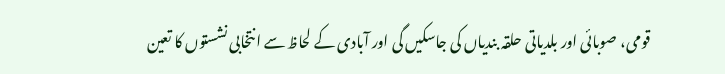قومی، صوبائی اور بلدیاتی حلقہ بندیاں کی جاسکیں گی اور آبادی کے لحاظ سے انتخابی نشستوں کا تعین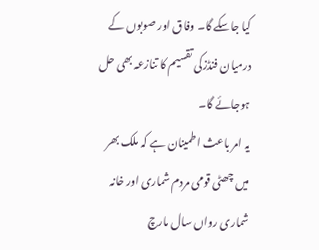کیا جاسکے گا۔ وفاق اور صوبوں کے درمیان فنڈزکی تقسیم کا تنازعہ بھی حل ہوجائے گا۔
یہ امر باعث اطمینان ہے کہ ملک بھر میں چھٹی قومی مردم شماری اور خانہ شماری رواں سال مارچ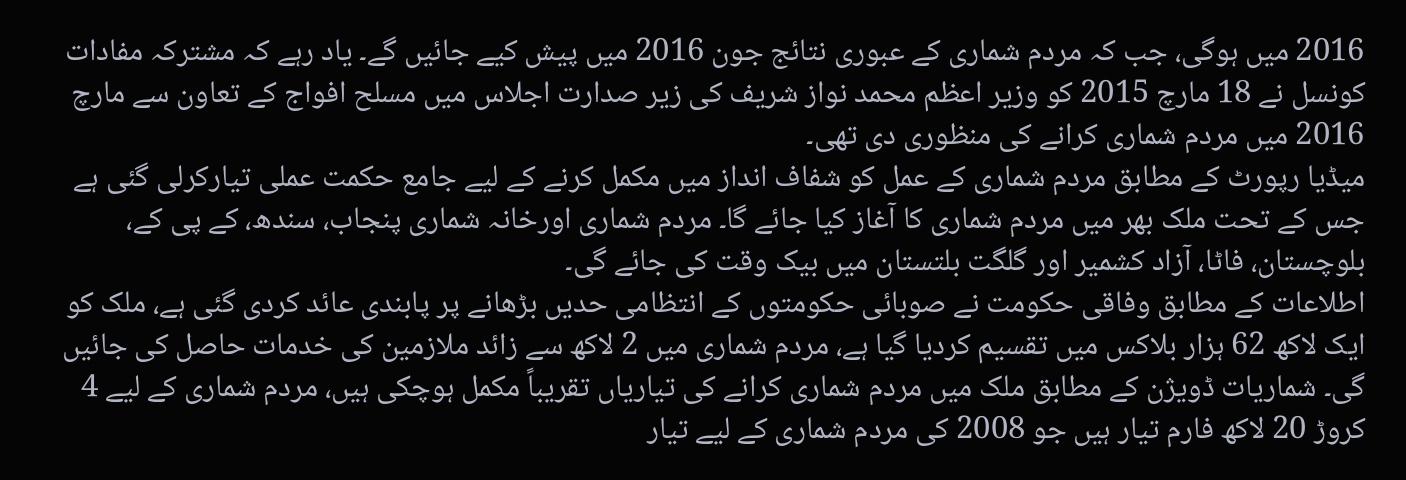2016 میں ہوگی، جب کہ مردم شماری کے عبوری نتائج جون 2016 میں پیش کیے جائیں گے۔ یاد رہے کہ مشترکہ مفادات کونسل نے 18 مارچ 2015 کو وزیر اعظم محمد نواز شریف کی زیر صدارت اجلاس میں مسلح افواج کے تعاون سے مارچ 2016 میں مردم شماری کرانے کی منظوری دی تھی۔
میڈیا رپورٹ کے مطابق مردم شماری کے عمل کو شفاف انداز میں مکمل کرنے کے لیے جامع حکمت عملی تیارکرلی گئی ہے جس کے تحت ملک بھر میں مردم شماری کا آغاز کیا جائے گا۔ مردم شماری اورخانہ شماری پنجاب، سندھ، کے پی کے، بلوچستان، فاٹا، آزاد کشمیر اور گلگت بلتستان میں بیک وقت کی جائے گی۔
اطلاعات کے مطابق وفاقی حکومت نے صوبائی حکومتوں کے انتظامی حدیں بڑھانے پر پابندی عائد کردی گئی ہے، ملک کو ایک لاکھ 62 ہزار بلاکس میں تقسیم کردیا گیا ہے، مردم شماری میں 2 لاکھ سے زائد ملازمین کی خدمات حاصل کی جائیں گی۔ شماریات ڈویژن کے مطابق ملک میں مردم شماری کرانے کی تیاریاں تقریباً مکمل ہوچکی ہیں، مردم شماری کے لیے 4 کروڑ 20 لاکھ فارم تیار ہیں جو 2008 کی مردم شماری کے لیے تیار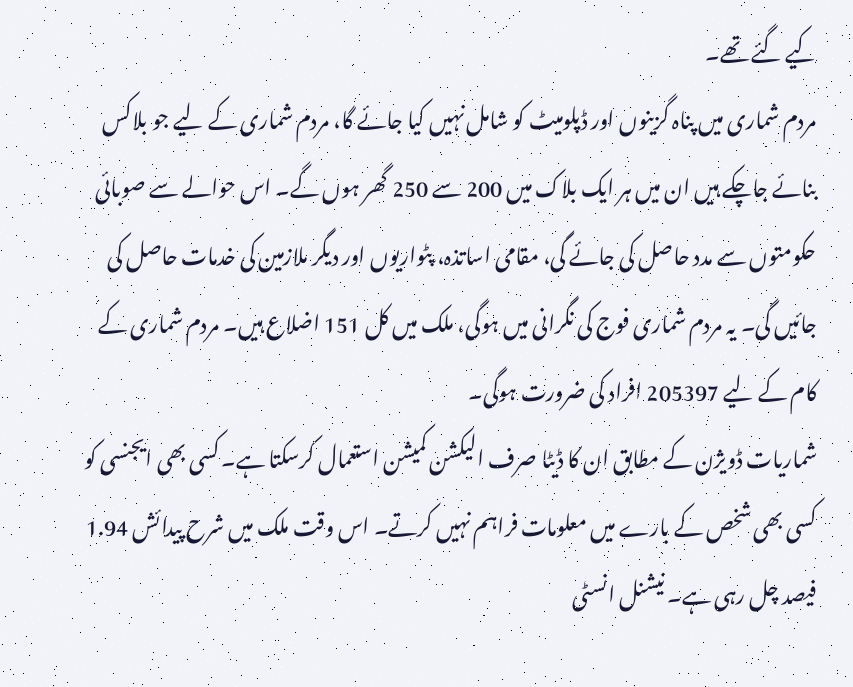کیے گئے تھے۔
مردم شماری میں پناہ گزینوں اور ڈپلومیٹ کو شامل نہیں کیا جائے گا، مردم شماری کے لیے جو بلاکس بنائے جاچکے ہیں ان میں ہر ایک بلاک میں 200 سے 250 گھر ہوں گے۔ اس حوالے سے صوبائی حکومتوں سے مدد حاصل کی جائے گی، مقامی اساتذہ، پٹواریوں اور دیگر ملازمین کی خدمات حاصل کی جائیں گی۔ یہ مردم شماری فوج کی نگرانی میں ہوگی، ملک میں کل 151 اضلاع ہیں۔ مردم شماری کے کام کے لیے 205397 افراد کی ضرورت ہوگی۔
شماریات ڈویژن کے مطابق ان کا ڈیٹا صرف الیکشن کمیشن استعمال کرسکتا ہے۔ کسی بھی ایجنسی کو کسی بھی شخص کے بارے میں معلومات فراہم نہیں کرتے۔ اس وقت ملک میں شرح پیدائش 1.94 فیصد چل رہی ہے۔ نیشنل انسٹی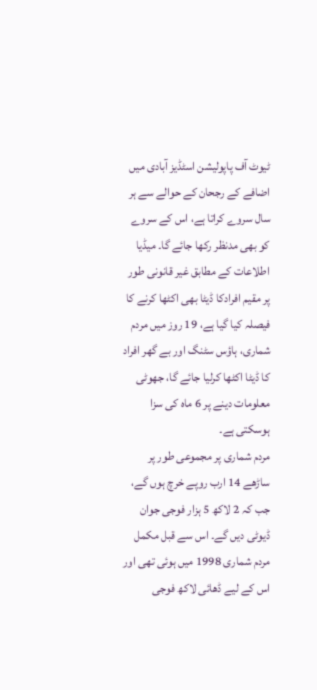ٹیوٹ آف پاپولیشن اسٹڈیز آبادی میں اضافے کے رجحان کے حوالے سے ہر سال سروے کراتا ہے، اس کے سروے کو بھی مدنظر رکھا جائے گا۔ میڈیا اطلاعات کے مطابق غیر قانونی طور پر مقیم افرادکا ڈیٹا بھی اکٹھا کرنے کا فیصلہ کیا گیا ہے، 19 روز میں مردم شماری، ہاؤس سٹنگ اور بے گھر افراد کا ڈیٹا اکٹھا کرلیا جائے گا، جھوٹی معلومات دینے پر 6 ماہ کی سزا ہوسکتی ہے۔
مردم شماری پر مجموعی طور پر ساڑھے 14 ارب روپے خرچ ہوں گے، جب کہ 2 لاکھ 5 ہزار فوجی جوان ڈیوٹی دیں گے۔ اس سے قبل مکمل مردم شماری 1998 میں ہوئی تھی اور اس کے لیے ڈھائی لاکھ فوجی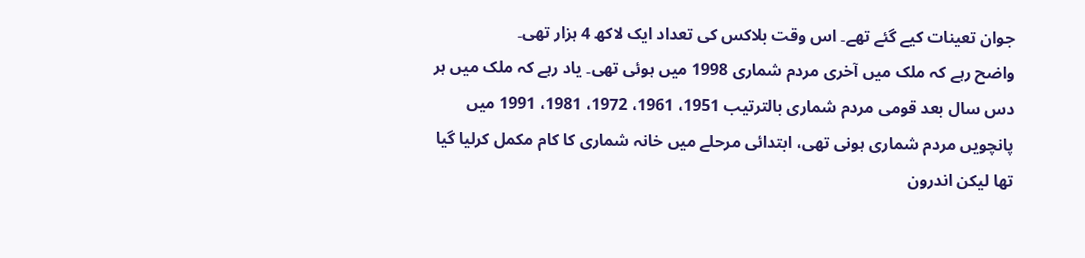جوان تعینات کیے گئے تھے۔ اس وقت بلاکس کی تعداد ایک لاکھ 4 ہزار تھی۔
واضح رہے کہ ملک میں آخری مردم شماری 1998 میں ہوئی تھی۔ یاد رہے کہ ملک میں ہر دس سال بعد قومی مردم شماری بالترتیب 1951، 1961، 1972، 1981، 1991 میں پانچویں مردم شماری ہونی تھی، ابتدائی مرحلے میں خانہ شماری کا کام مکمل کرلیا گیا تھا لیکن اندرون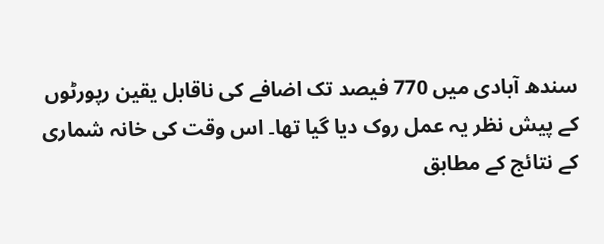سندھ آبادی میں 770 فیصد تک اضافے کی ناقابل یقین رپورٹوں کے پیش نظر یہ عمل روک دیا گیا تھا۔ اس وقت کی خانہ شماری کے نتائج کے مطابق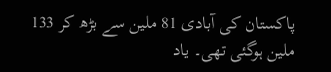پاکستان کی آبادی 81 ملین سے بڑھ کر 133 ملین ہوگئی تھی۔ یاد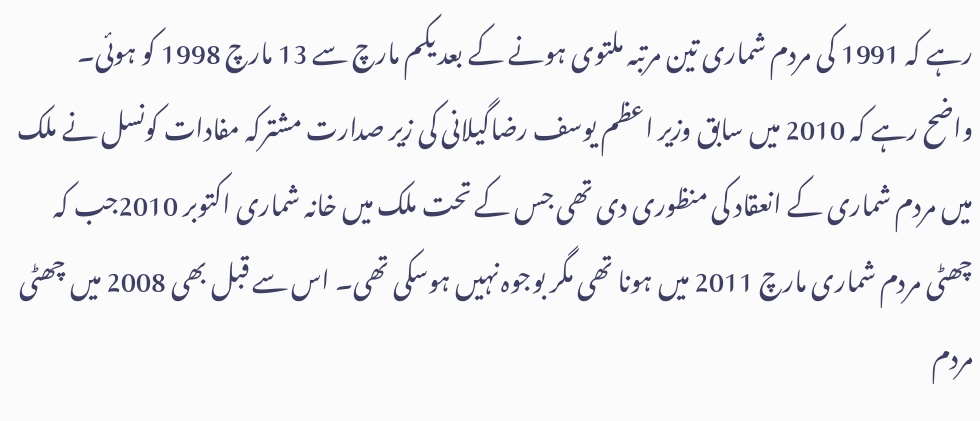رہے کہ 1991 کی مردم شماری تین مرتبہ ملتوی ہونے کے بعد یکم مارچ سے 13 مارچ 1998 کو ہوئی۔
واضح رہے کہ 2010 میں سابق وزیر اعظم یوسف رضاگیلانی کی زیر صدارت مشترکہ مفادات کونسل نے ملک میں مردم شماری کے انعقاد کی منظوری دی تھی جس کے تحت ملک میں خانہ شماری اکتوبر 2010جب کہ چھٹی مردم شماری مارچ 2011 میں ہونا تھی مگر بوجوہ نہیں ہوسکی تھی۔ اس سے قبل بھی 2008 میں چھٹی مردم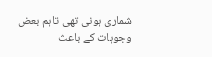شماری ہونی تھی تاہم بعض وجوہات کے باعث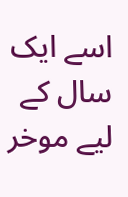اسے ایک سال کے لیے موخر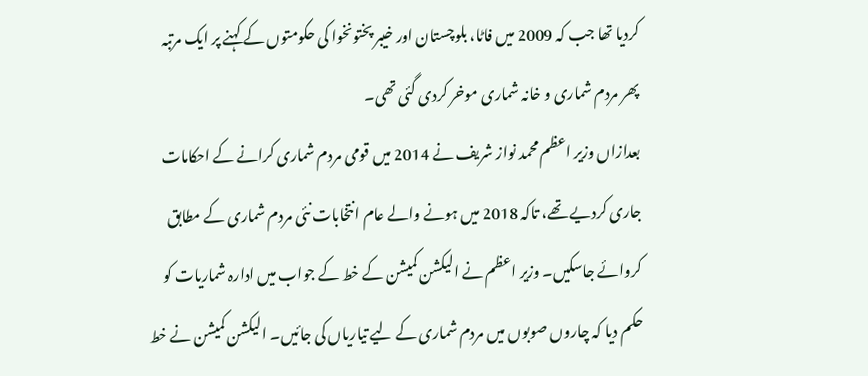کردیا تھا جب کہ 2009 میں فاٹا، بلوچستان اور خیبر پختونخوا کی حکومتوں کے کہنے پر ایک مرتبہ پھر مردم شماری و خانہ شماری موخر کردی گئی تھی۔
بعدازاں وزیر اعظم محمد نواز شریف نے 2014 میں قومی مردم شماری کرانے کے احکامات جاری کردیے تھے، تاکہ 2018 میں ہونے والے عام انتخابات نئی مردم شماری کے مطابق کروائے جاسکیں۔ وزیر اعظم نے الیکشن کمیشن کے خط کے جواب میں ادارہ شماریات کو حکم دیا کہ چاروں صوبوں میں مردم شماری کے لیے تیاریاں کی جائیں۔ الیکشن کمیشن نے خط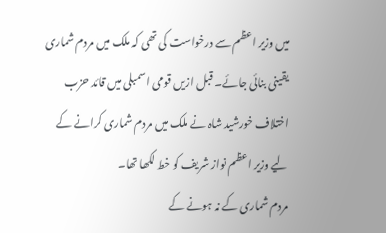میں وزیر اعظم سے درخواست کی تھی کہ ملک میں مردم شماری یقینی بنائی جائے۔ قبل ازیں قومی اسمبلی میں قائد حزب اختلاف خورشید شاہ نے ملک میں مردم شماری کرانے کے لیے وزیر اعظم نواز شریف کو خط لکھا تھا۔
مردم شماری کے نہ ہونے کے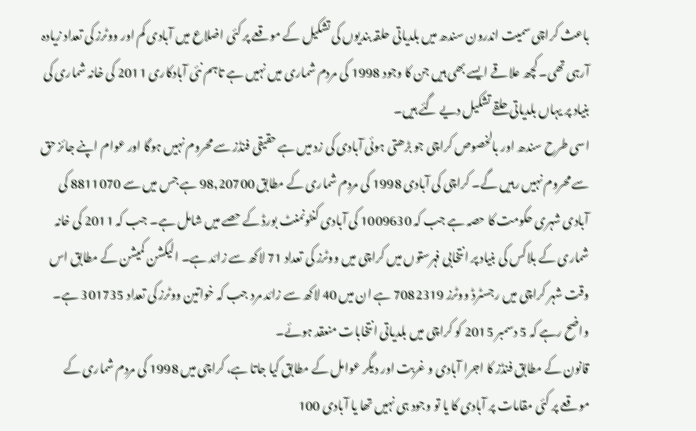باعث کراچی سمیت اندرون سندھ میں بلدیاتی حلقہ بندیوں کی تشکیل کے موقعے پر کئی اضلاع میں آبادی کم اور ووٹرز کی تعداد زیادہ آرہی تھی۔ کچھ علاقے ایسے بھی ہیں جن کا وجود 1998 کی مردم شماری میں نہیں ہے تاہم نئی آبادکاری 2011 کی خانہ شماری کی بنیاد پر یہاں بلدیاتی حلقے تشکیل دیے گئے ہیں۔
اسی طرح سندھ اور بالخصوص کراچی جو بڑھتی ہوئی آبادی کی زد میں ہے حقیقی فنڈز سے محروم نہیں ہوگا اور عوام اپنے جائز حق سے محروم نہیں رہیں گے۔ کراچی کی آبادی 1998 کی مردم شماری کے مطابق 98,20700 ہے جس میں سے 8811070 کی آبادی شہری حکومت کا حصہ ہے جب کہ 1009630 کی آبادی کنٹونمنٹ بورڈ کے حصے میں شامل ہے۔ جب کہ 2011 کی خانہ شماری کے بلاکس کی بنیاد پر انتخابی فہرستوں میں کراچی میں ووٹرز کی تعداد 71 لاکھ سے زائد ہے۔ الیکشن کمیشن کے مطابق اس وقت شہر کراچی میں رجسٹرڈ ووٹرز 7082319 ہے ان میں 40 لاکھ سے زائد مرد جب کہ خواتین ووٹرز کی تعداد 301735 ہے۔ واضح رہے کہ 5 دسمبر 2015 کو کراچی میں بلدیاتی انتخابات منعقد ہوئے۔
قانون کے مطابق فنڈز کا اجرا آبادی و غربت اور دیگر عوامل کے مطابق کیا جاتا ہے، کراچی میں 1998 کی مردم شماری کے موقعے پر کئی مقامات پر آبادی کا یا تو وجود ہی نہیں تھا یا آبادی 100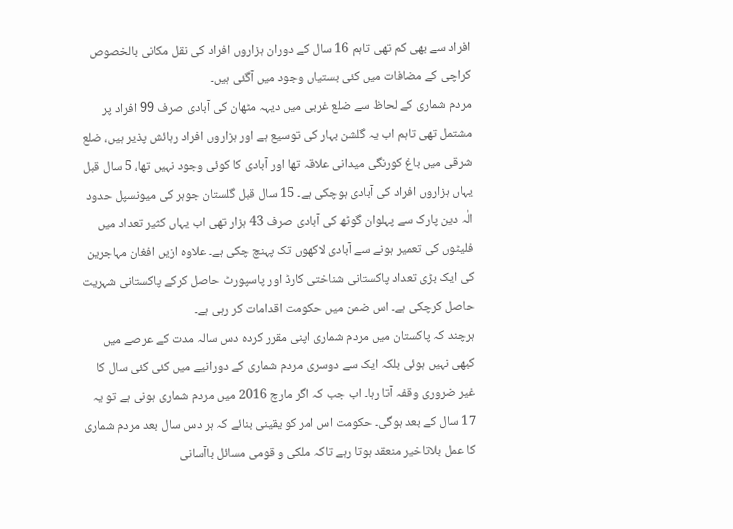افراد سے بھی کم تھی تاہم 16 سال کے دوران ہزاروں افراد کی نقل مکانی بالخصوص کراچی کے مضافات میں کئی بستیاں وجود میں آگئی ہیں۔
مردم شماری کے لحاظ سے ضلع غربی میں دیہہ مٹھان کی آبادی صرف 99 افراد پر مشتمل تھی تاہم اب یہ گلشن بہار کی توسیع ہے اور ہزاروں افراد رہائش پذیر ہیں، ضلع شرقی میں باغ کورنگی میدانی علاقہ تھا اور آبادی کا کوئی وجود نہیں تھا، 5 سال قبل یہاں ہزاروں افراد کی آبادی ہوچکی ہے۔ 15 سال قبل گلستان جوہر کی میونسپل حدود الٰہ دین پارک سے پہلوان گوٹھ کی آبادی صرف 43 ہزار تھی اب یہاں کثیر تعداد میں فلیٹوں کی تعمیر ہونے سے آبادی لاکھوں تک پہنچ چکی ہے۔ علاوہ ازیں افغان مہاجرین کی ایک بڑی تعداد پاکستانی شناختی کارڈ اور پاسپورٹ حاصل کرکے پاکستانی شہریت حاصل کرچکی ہے۔ اس ضمن میں حکومت اقدامات کر رہی ہے۔
ہرچند کہ پاکستان میں مردم شماری اپنی مقرر کردہ دس سالہ مدت کے عرصے میں کبھی نہیں ہوئی بلکہ ایک سے دوسری مردم شماری کے دورانیے میں کئی کئی سال کا غیر ضروری وقفہ آتا رہا۔ اب جب کہ اگر مارچ 2016 میں مردم شماری ہونی ہے تو یہ 17 سال کے بعد ہوگی۔ حکومت اس امر کو یقینی بنائے کہ ہر دس سال بعد مردم شماری کا عمل بلاتاخیر منعقد ہوتا رہے تاکہ ملکی و قومی مسائل باآسانی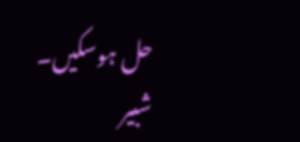حل ہوسکیں۔
شبیر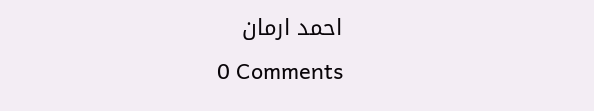احمد ارمان
0 Comments